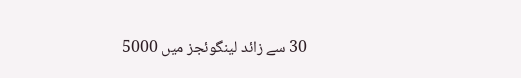30 سے زائد لینگوئجز میں 5000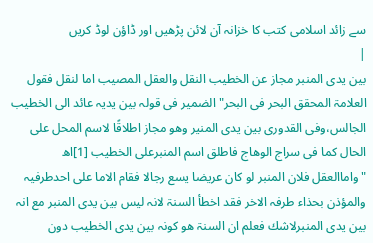سے زائد اسلامی کتب کا خزانہ آن لائن پڑھیں اور ڈاؤن لوڈ کریں
|
بین یدی المنبر مجاز عن الخطیب النقل والعقل المصیب اما لنقل فقول العلامۃ المحقق البحر فی البحر"الضمیر فی قولہ بین یدیہ عائد الی الخطیب الجالس،وفی القدوری بین یدی المنیر وھو مجاز اطلاقًا لاسم المحل علی الحال كما فی سراج الوھاج فاطلق اسم المنبرعلی الخطیب [1]اھ
"واماالعقل فلان المنبر لو كان عریضا یسع رجالا فقام الاما علی احدطرفیہ والمؤذن بحذاء طرفہ الاخر فقد اخطأ السنۃ لانہ لیس بین یدی المنبر مع انہ بین یدی المنبرلاشك فعلم ان السنۃ ھو كونہ بین یدی الخطیب دون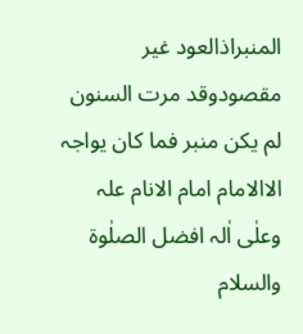المنبراذالعود غیر مقصودوقد مرت السنون لم یكن منبر فما كان یواجہ الاالامام امام الانام علہ وعلٰی اٰلہ افضل الصلٰوۃ والسلام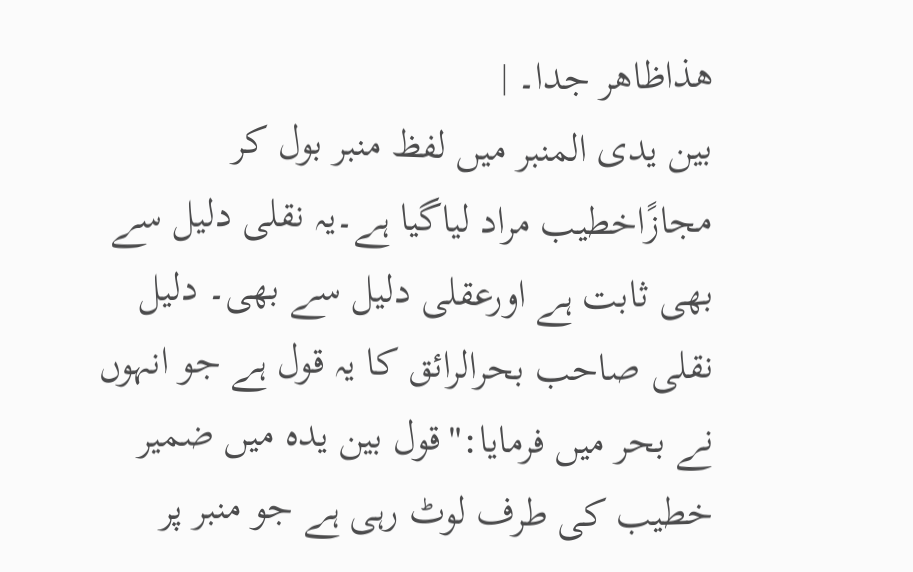ھذاظاھر جدا۔ |
بین یدی المنبر میں لفظ منبر بول كر مجازًاخطیب مراد لیاگیا ہے۔یہ نقلی دلیل سے بھی ثابت ہے اورعقلی دلیل سے بھی۔ دلیل نقلی صاحب بحرالرائق كا یہ قول ہے جو انہوں نے بحر میں فرمایا:"قول بین یدہ میں ضمیر خطیب كی طرف لوٹ رہی ہے جو منبر پر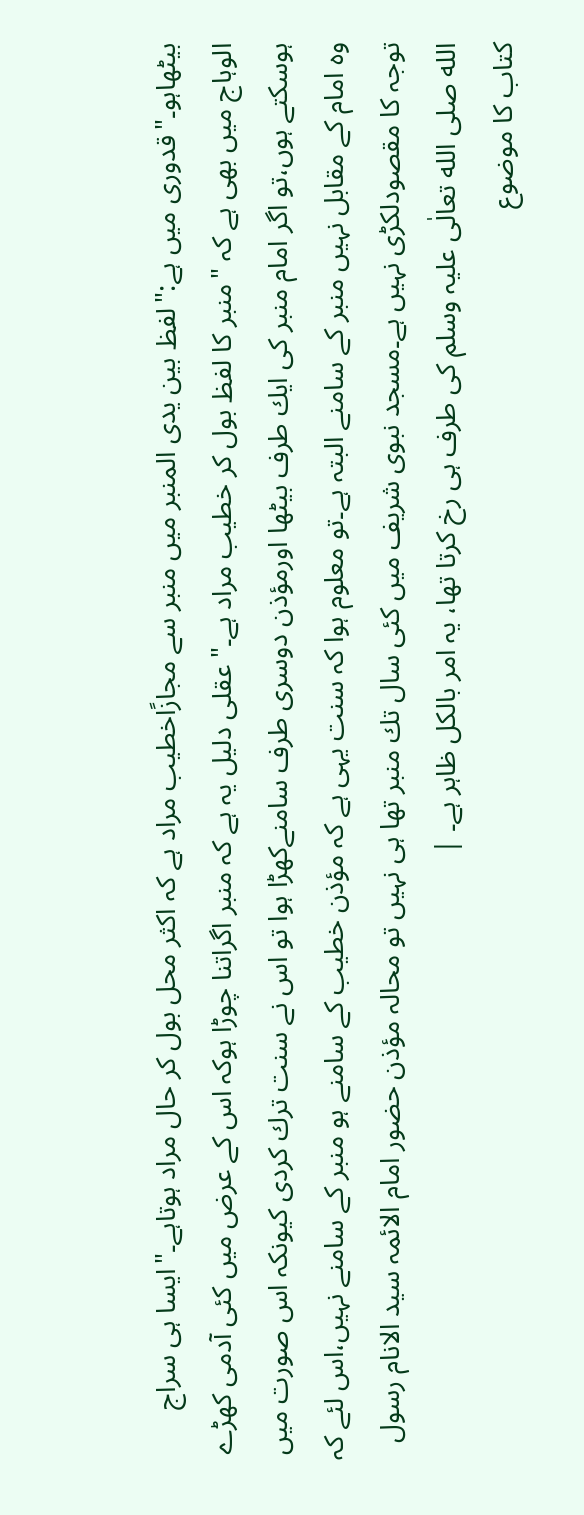بیٹھاہو۔"قدوری میں ہے:"لفظ بین یدی المنبر میں منبر سے مجازًاخطیب مراد ہے كہ اكثر محل بول كر حال مراد ہوتاہے۔"ایسا ہی سراج الوہاج میں بھی ہے كہ "منبر كا لفظ بول كر خطیب مراد ہے۔" عقلی دلیل یہ ہے كہ منبر اگراتنا چوڑا ہوكہ اس كے عرض میں كئی آدمی كھڑے ہوسكتے ہوں،تو اگر امام منبر كی ایك طرف بیٹھا اورمؤذن دوسری طرف سامنےكھڑا ہوا تو اس نے سنت ترك كردی كیونكہ اس صورت میں وہ امام كے مقابل نہیں منبر كے سامنے البتہ ہے۔تو معلوم ہوا كہ سنت یہی ہے كہ مؤذن خطیب كے سامنے ہو منبر كے سامنے نہیں،اس لئے كہ توجہ كا مقصودلكڑی نہیں ہے۔مسجد نبوی شریف میں كئی سال تك منبر تھا ہی نہیں تو محالہ مؤذن حضور امام الائمہ سید الانام رسول الله صلی الله تعالٰی علیہ وسلم كی طرف ہی رخ كرتا تھا، یہ امر بالكل ظاہر ہے۔ |
کتاب کا موضوع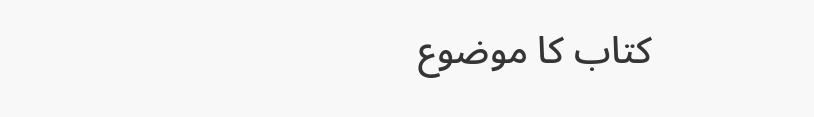کتاب کا موضوع